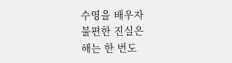수영을 배우자
불편한 진실은
해는 한 번도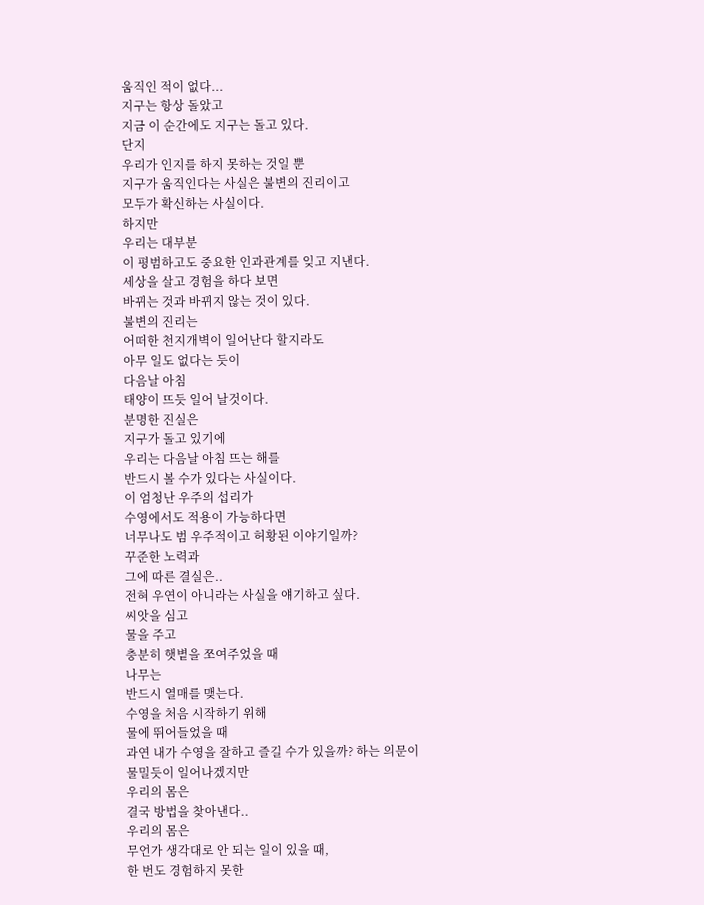움직인 적이 없다...
지구는 항상 돌았고
지금 이 순간에도 지구는 돌고 있다.
단지
우리가 인지를 하지 못하는 것일 뿐
지구가 움직인다는 사실은 불변의 진리이고
모두가 확신하는 사실이다.
하지만
우리는 대부분
이 평범하고도 중요한 인과관계를 잊고 지낸다.
세상을 살고 경험을 하다 보면
바뀌는 것과 바뀌지 않는 것이 있다.
불변의 진리는
어떠한 천지개벽이 일어난다 할지라도
아무 일도 없다는 듯이
다음날 아침
태양이 뜨듯 일어 날것이다.
분명한 진실은
지구가 돌고 있기에
우리는 다음날 아침 뜨는 해를
반드시 볼 수가 있다는 사실이다.
이 엄청난 우주의 섭리가
수영에서도 적용이 가능하다면
너무나도 범 우주적이고 허황된 이야기일까?
꾸준한 노력과
그에 따른 결실은..
전혀 우연이 아니라는 사실을 얘기하고 싶다.
씨앗을 심고
물을 주고
충분히 햇볕을 쪼여주었을 때
나무는
반드시 열매를 맺는다.
수영을 처음 시작하기 위해
물에 뛰어들었을 때
과연 내가 수영을 잘하고 즐길 수가 있을까? 하는 의문이
물밀듯이 일어나겠지만
우리의 몸은
결국 방법을 찾아낸다..
우리의 몸은
무언가 생각대로 안 되는 일이 있을 때,
한 번도 경험하지 못한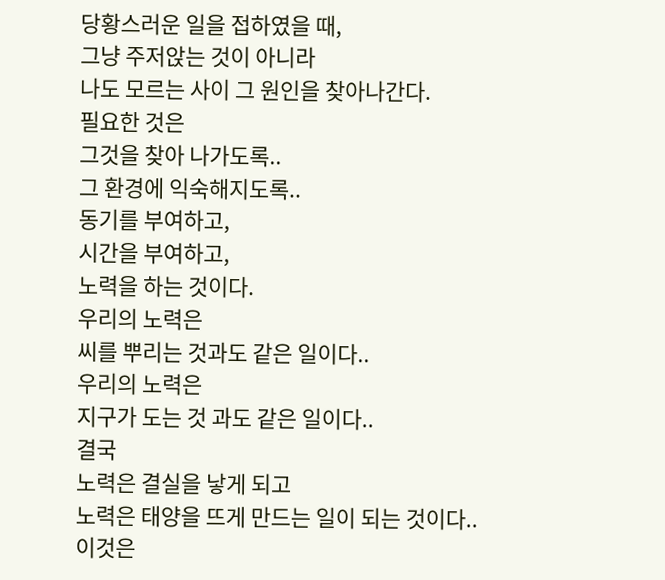당황스러운 일을 접하였을 때,
그냥 주저앉는 것이 아니라
나도 모르는 사이 그 원인을 찾아나간다.
필요한 것은
그것을 찾아 나가도록..
그 환경에 익숙해지도록..
동기를 부여하고,
시간을 부여하고,
노력을 하는 것이다.
우리의 노력은
씨를 뿌리는 것과도 같은 일이다..
우리의 노력은
지구가 도는 것 과도 같은 일이다..
결국
노력은 결실을 낳게 되고
노력은 태양을 뜨게 만드는 일이 되는 것이다..
이것은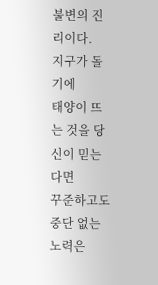불변의 진리이다.
지구가 돌기에
태양이 뜨는 것을 당신이 믿는다면
꾸준하고도 중단 없는 노력은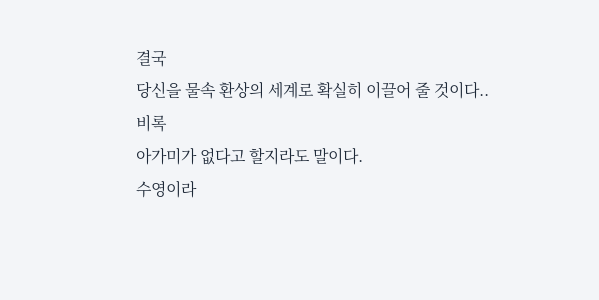결국
당신을 물속 환상의 세계로 확실히 이끌어 줄 것이다..
비록
아가미가 없다고 할지라도 말이다.
수영이라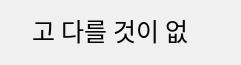고 다를 것이 없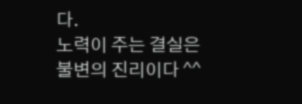다.
노력이 주는 결실은
불변의 진리이다 ^^